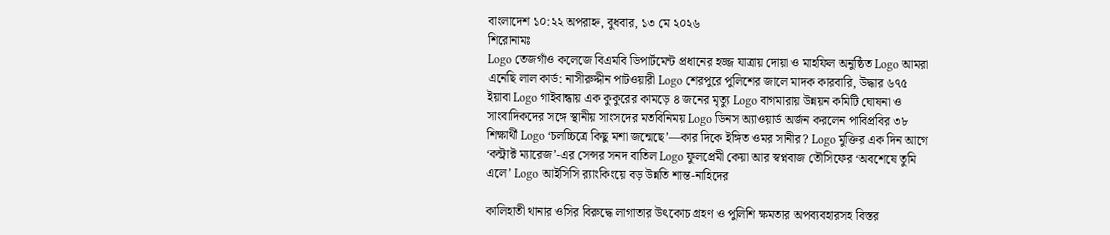বাংলাদেশ ১০:২২ অপরাহ্ন, বুধবার, ১৩ মে ২০২৬
শিরোনামঃ
Logo তেজগাঁও কলেজে বিএমবি ডিপার্টমেন্ট প্রধানের হজ্জ যাত্রায় দোয়া ও মাহফিল অনুষ্ঠিত Logo আমরা এনেছি লাল কার্ড: নাসীরুদ্দীন পাটওয়ারী Logo শেরপুরে পুলিশের জালে মাদক কারবারি, উদ্ধার ৬৭৫ ইয়াবা Logo গাইবান্ধায় এক কুকুরের কামড়ে ৪ জনের মৃত্যু Logo বাগমারায় উন্নয়ন কমিটি ঘোষনা ও সাংবাদিকদের সঙ্গে স্থানীয় সাংসদের মতবিনিময় Logo ডিনস অ্যাওয়ার্ড অর্জন করলেন পাবিপ্রবির ৩৮ শিক্ষার্থী Logo ‘চলচ্চিত্রে কিছু মশা জন্মেছে’—কার দিকে ইঙ্গিত ওমর সানীর? Logo মুক্তির এক দিন আগে ‘কন্ট্রাক্ট ম্যারেজ’-এর সেন্সর সনদ বাতিল Logo ফুলপ্রেমী কেয়া আর স্বপ্নবাজ তৌসিফের ‘অবশেষে তুমি এলে’ Logo আইসিসি র‍্যাংকিংয়ে বড় উন্নতি শান্ত-নাহিদের

কালিহাতী থানার ওসির বিরুদ্ধে লাগাতার উৎকোচ গ্রহণ ও পুলিশি ক্ষমতার অপব্যবহারসহ বিস্তর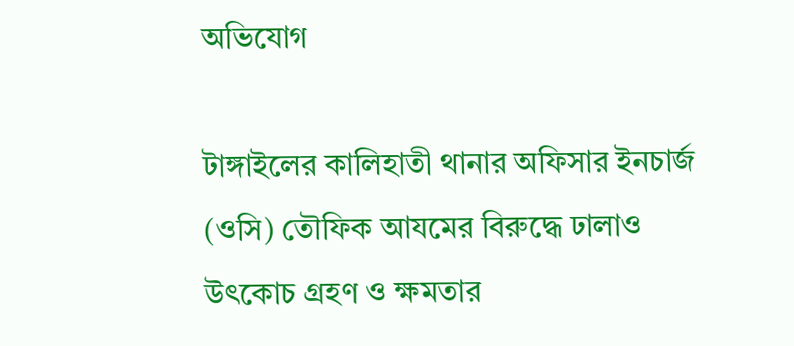অভিযোগ

টাঙ্গাইলের কালিহাতী থানার অফিসার ইনচার্জ (ওসি) তৌফিক আযমের বিরুদ্ধে ঢালাও উৎকোচ গ্রহণ ও ক্ষমতার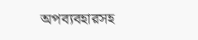অপব্যবহারসহ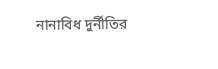নানাবিধ দুর্নীতির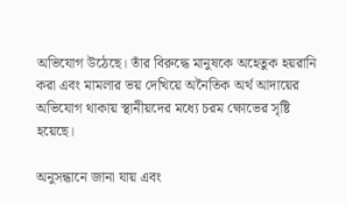অভিযোগ উঠেছে। তাঁর বিরুদ্ধে মানুষকে অহেতুক হয়রানি করা এবং মামলার ভয় দেখিয়ে অনৈতিক অর্থ আদায়ের অভিযোগ থাকায় স্থানীয়দের মধ্যে চরম ক্ষোভের সৃষ্টি হয়েছে।

অনুসন্ধানে জানা যায় এবং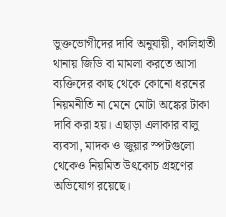ভুক্তভোগীদের দাবি অনুযায়ী, কালিহাতী থানায় জিডি বা মামলা করতে আসা ব্যক্তিদের কাছ থেকে কোনো ধরনের নিয়মনীতি না মেনে মোটা অঙ্কের টাকা দাবি করা হয়। এছাড়া এলাকার বালু ব্যবসা, মাদক ও জুয়ার স্পটগুলো থেকেও নিয়মিত উৎকোচ গ্রহণের অভিযোগ রয়েছে।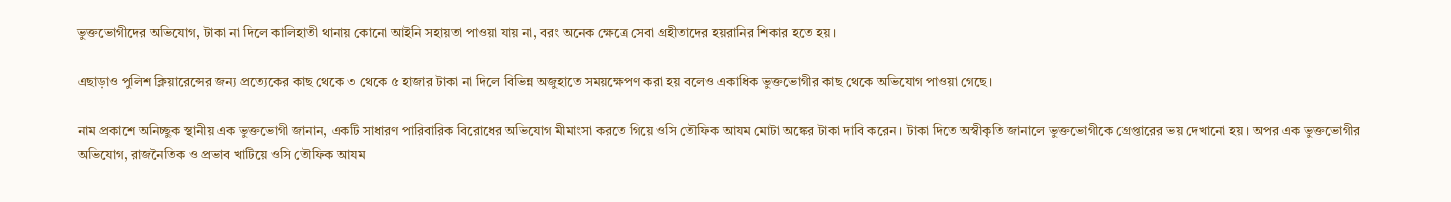ভুক্তভোগীদের অভিযোগ, টাকা না দিলে কালিহাতী থানায় কোনো আইনি সহায়তা পাওয়া যায় না, বরং অনেক ক্ষেত্রে সেবা গ্রহীতাদের হয়রানির শিকার হতে হয়।

এছাড়াও পুলিশ ক্লিয়ারেন্সের জন্য প্রত্যেকের কাছ থেকে ৩ থেকে ৫ হাজার টাকা না দিলে বিভিন্ন অজুহাতে সময়ক্ষেপণ করা হয় বলেও একাধিক ভুক্তভোগীর কাছ থেকে অভিযোগ পাওয়া গেছে।

নাম প্রকাশে অনিচ্ছুক স্থানীয় এক ভুক্তভোগী জানান, একটি সাধারণ পারিবারিক বিরোধের অভিযোগ মীমাংসা করতে গিয়ে ওসি তৌফিক আযম মোটা অঙ্কের টাকা দাবি করেন। টাকা দিতে অস্বীকৃতি জানালে ভুক্তভোগীকে গ্রেপ্তারের ভয় দেখানো হয়। অপর এক ভুক্তভোগীর অভিযোগ, রাজনৈতিক ও প্রভাব খাটিয়ে ওসি তৌফিক আযম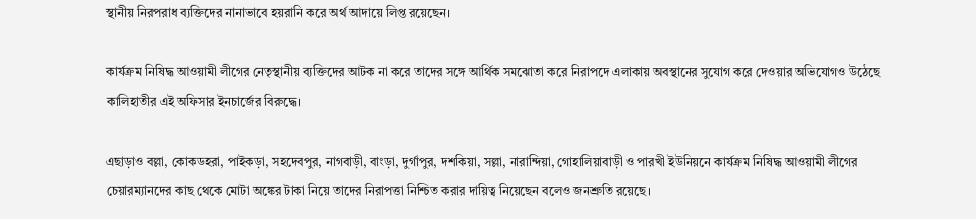স্থানীয় নিরপরাধ ব্যক্তিদের নানাভাবে হয়রানি করে অর্থ আদায়ে লিপ্ত রয়েছেন।

কার্যক্রম নিষিদ্ধ আওয়ামী লীগের নেতৃস্থানীয় ব্যক্তিদের আটক না করে তাদের সঙ্গে আর্থিক সমঝোতা করে নিরাপদে এলাকায় অবস্থানের সুযোগ করে দেওয়ার অভিযোগও উঠেছে কালিহাতীর এই অফিসার ইনচার্জের বিরুদ্ধে।

এছাড়াও বল্লা, কোকডহরা, পাইকড়া, সহদেবপুর, নাগবাড়ী, বাংড়া, দুর্গাপুর, দশকিয়া, সল্লা, নারান্দিয়া, গোহালিয়াবাড়ী ও পারখী ইউনিয়নে কার্যক্রম নিষিদ্ধ আওয়ামী লীগের চেয়ারম্যানদের কাছ থেকে মোটা অঙ্কের টাকা নিয়ে তাদের নিরাপত্তা নিশ্চিত করার দায়িত্ব নিয়েছেন বলেও জনশ্রুতি রয়েছে।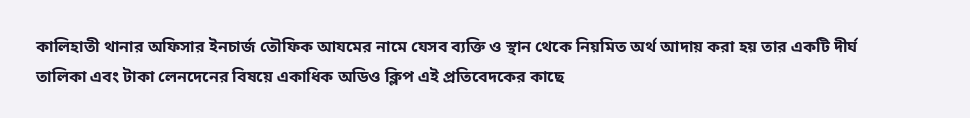কালিহাতী থানার অফিসার ইনচার্জ তৌফিক আযমের নামে যেসব ব্যক্তি ও স্থান থেকে নিয়মিত অর্থ আদায় করা হয় তার একটি দীর্ঘ তালিকা এবং টাকা লেনদেনের বিষয়ে একাধিক অডিও ক্লিপ এই প্রতিবেদকের কাছে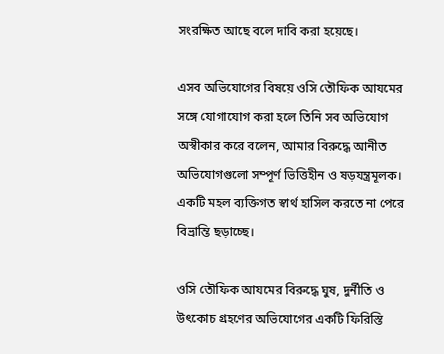সংরক্ষিত আছে বলে দাবি করা হয়েছে।

এসব অভিযোগের বিষয়ে ওসি তৌফিক আযমের সঙ্গে যোগাযোগ করা হলে তিনি সব অভিযোগ অস্বীকার করে বলেন, আমার বিরুদ্ধে আনীত অভিযোগগুলো সম্পূর্ণ ভিত্তিহীন ও ষড়যন্ত্রমূলক। একটি মহল ব্যক্তিগত স্বার্থ হাসিল করতে না পেরে বিভ্রান্তি ছড়াচ্ছে।

ওসি তৌফিক আযমের বিরুদ্ধে ঘুষ, দুর্নীতি ও উৎকোচ গ্রহণের অভিযোগের একটি ফিরিস্তি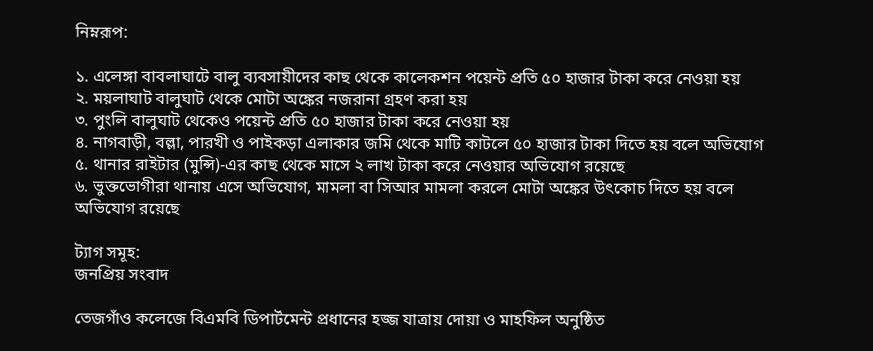নিম্নরূপ:

১. এলেঙ্গা বাবলাঘাটে বালু ব্যবসায়ীদের কাছ থেকে কালেকশন পয়েন্ট প্রতি ৫০ হাজার টাকা করে নেওয়া হয়
২. ময়লাঘাট বালুঘাট থেকে মোটা অঙ্কের নজরানা গ্রহণ করা হয়
৩. পুংলি বালুঘাট থেকেও পয়েন্ট প্রতি ৫০ হাজার টাকা করে নেওয়া হয়
৪. নাগবাড়ী, বল্লা, পারখী ও পাইকড়া এলাকার জমি থেকে মাটি কাটলে ৫০ হাজার টাকা দিতে হয় বলে অভিযোগ
৫. থানার রাইটার (মুন্সি)-এর কাছ থেকে মাসে ২ লাখ টাকা করে নেওয়ার অভিযোগ রয়েছে
৬. ভুক্তভোগীরা থানায় এসে অভিযোগ, মামলা বা সিআর মামলা করলে মোটা অঙ্কের উৎকোচ দিতে হয় বলে অভিযোগ রয়েছে

ট্যাগ সমূহ:
জনপ্রিয় সংবাদ

তেজগাঁও কলেজে বিএমবি ডিপার্টমেন্ট প্রধানের হজ্জ যাত্রায় দোয়া ও মাহফিল অনুষ্ঠিত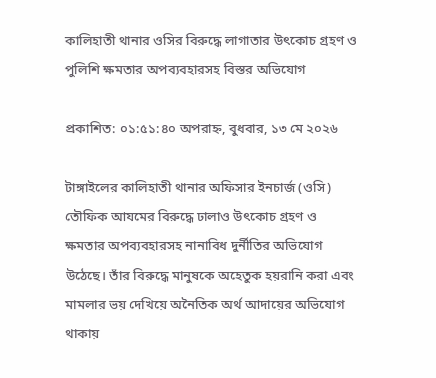কালিহাতী থানার ওসির বিরুদ্ধে লাগাতার উৎকোচ গ্রহণ ও পুলিশি ক্ষমতার অপব্যবহারসহ বিস্তর অভিযোগ

প্রকাশিত: ০১:৫১:৪০ অপরাহ্ন, বুধবার, ১৩ মে ২০২৬

টাঙ্গাইলের কালিহাতী থানার অফিসার ইনচার্জ (ওসি) তৌফিক আযমের বিরুদ্ধে ঢালাও উৎকোচ গ্রহণ ও ক্ষমতার অপব্যবহারসহ নানাবিধ দুর্নীতির অভিযোগ উঠেছে। তাঁর বিরুদ্ধে মানুষকে অহেতুক হয়রানি করা এবং মামলার ভয় দেখিয়ে অনৈতিক অর্থ আদায়ের অভিযোগ থাকায়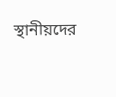স্থানীয়দের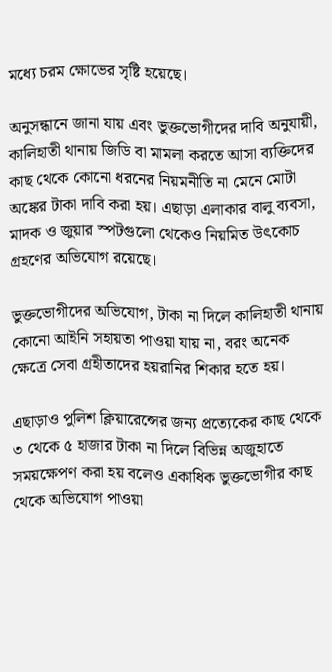মধ্যে চরম ক্ষোভের সৃষ্টি হয়েছে।

অনুসন্ধানে জানা যায় এবং ভুক্তভোগীদের দাবি অনুযায়ী, কালিহাতী থানায় জিডি বা মামলা করতে আসা ব্যক্তিদের কাছ থেকে কোনো ধরনের নিয়মনীতি না মেনে মোটা অঙ্কের টাকা দাবি করা হয়। এছাড়া এলাকার বালু ব্যবসা, মাদক ও জুয়ার স্পটগুলো থেকেও নিয়মিত উৎকোচ গ্রহণের অভিযোগ রয়েছে।

ভুক্তভোগীদের অভিযোগ, টাকা না দিলে কালিহাতী থানায় কোনো আইনি সহায়তা পাওয়া যায় না, বরং অনেক ক্ষেত্রে সেবা গ্রহীতাদের হয়রানির শিকার হতে হয়।

এছাড়াও পুলিশ ক্লিয়ারেন্সের জন্য প্রত্যেকের কাছ থেকে ৩ থেকে ৫ হাজার টাকা না দিলে বিভিন্ন অজুহাতে সময়ক্ষেপণ করা হয় বলেও একাধিক ভুক্তভোগীর কাছ থেকে অভিযোগ পাওয়া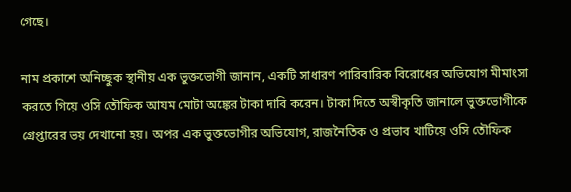গেছে।

নাম প্রকাশে অনিচ্ছুক স্থানীয় এক ভুক্তভোগী জানান, একটি সাধারণ পারিবারিক বিরোধের অভিযোগ মীমাংসা করতে গিয়ে ওসি তৌফিক আযম মোটা অঙ্কের টাকা দাবি করেন। টাকা দিতে অস্বীকৃতি জানালে ভুক্তভোগীকে গ্রেপ্তারের ভয় দেখানো হয়। অপর এক ভুক্তভোগীর অভিযোগ, রাজনৈতিক ও প্রভাব খাটিয়ে ওসি তৌফিক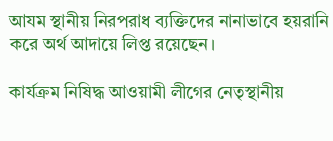আযম স্থানীয় নিরপরাধ ব্যক্তিদের নানাভাবে হয়রানি করে অর্থ আদায়ে লিপ্ত রয়েছেন।

কার্যক্রম নিষিদ্ধ আওয়ামী লীগের নেতৃস্থানীয়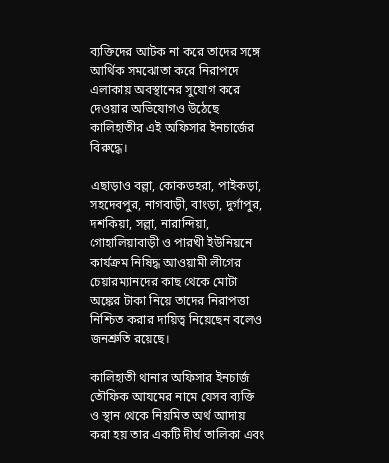ব্যক্তিদের আটক না করে তাদের সঙ্গে আর্থিক সমঝোতা করে নিরাপদে এলাকায় অবস্থানের সুযোগ করে দেওয়ার অভিযোগও উঠেছে কালিহাতীর এই অফিসার ইনচার্জের বিরুদ্ধে।

এছাড়াও বল্লা, কোকডহরা, পাইকড়া, সহদেবপুর, নাগবাড়ী, বাংড়া, দুর্গাপুর, দশকিয়া, সল্লা, নারান্দিয়া, গোহালিয়াবাড়ী ও পারখী ইউনিয়নে কার্যক্রম নিষিদ্ধ আওয়ামী লীগের চেয়ারম্যানদের কাছ থেকে মোটা অঙ্কের টাকা নিয়ে তাদের নিরাপত্তা নিশ্চিত করার দায়িত্ব নিয়েছেন বলেও জনশ্রুতি রয়েছে।

কালিহাতী থানার অফিসার ইনচার্জ তৌফিক আযমের নামে যেসব ব্যক্তি ও স্থান থেকে নিয়মিত অর্থ আদায় করা হয় তার একটি দীর্ঘ তালিকা এবং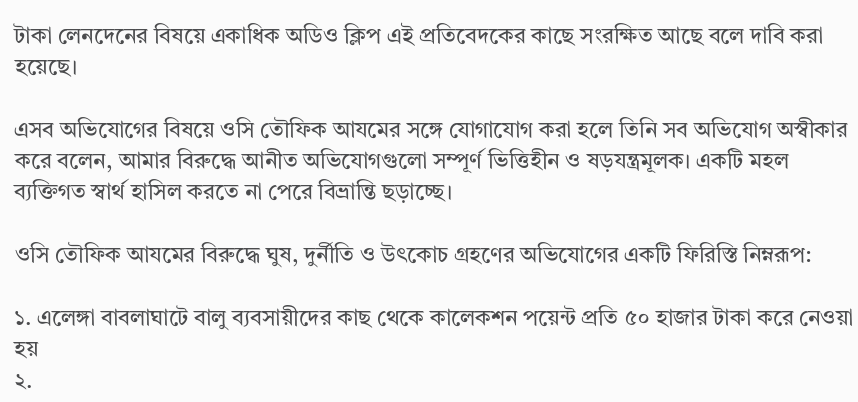টাকা লেনদেনের বিষয়ে একাধিক অডিও ক্লিপ এই প্রতিবেদকের কাছে সংরক্ষিত আছে বলে দাবি করা হয়েছে।

এসব অভিযোগের বিষয়ে ওসি তৌফিক আযমের সঙ্গে যোগাযোগ করা হলে তিনি সব অভিযোগ অস্বীকার করে বলেন, আমার বিরুদ্ধে আনীত অভিযোগগুলো সম্পূর্ণ ভিত্তিহীন ও ষড়যন্ত্রমূলক। একটি মহল ব্যক্তিগত স্বার্থ হাসিল করতে না পেরে বিভ্রান্তি ছড়াচ্ছে।

ওসি তৌফিক আযমের বিরুদ্ধে ঘুষ, দুর্নীতি ও উৎকোচ গ্রহণের অভিযোগের একটি ফিরিস্তি নিম্নরূপ:

১. এলেঙ্গা বাবলাঘাটে বালু ব্যবসায়ীদের কাছ থেকে কালেকশন পয়েন্ট প্রতি ৫০ হাজার টাকা করে নেওয়া হয়
২.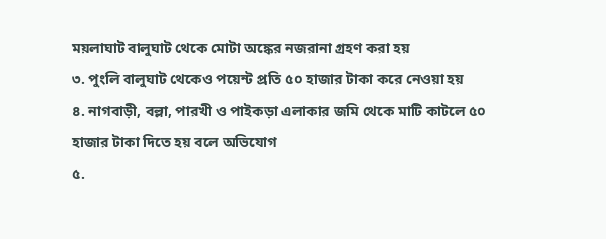ময়লাঘাট বালুঘাট থেকে মোটা অঙ্কের নজরানা গ্রহণ করা হয়
৩. পুংলি বালুঘাট থেকেও পয়েন্ট প্রতি ৫০ হাজার টাকা করে নেওয়া হয়
৪. নাগবাড়ী, বল্লা, পারখী ও পাইকড়া এলাকার জমি থেকে মাটি কাটলে ৫০ হাজার টাকা দিতে হয় বলে অভিযোগ
৫.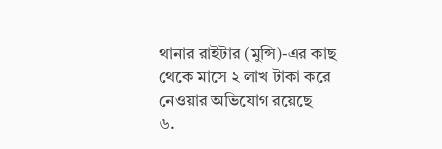থানার রাইটার (মুন্সি)-এর কাছ থেকে মাসে ২ লাখ টাকা করে নেওয়ার অভিযোগ রয়েছে
৬.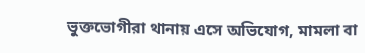ভুক্তভোগীরা থানায় এসে অভিযোগ, মামলা বা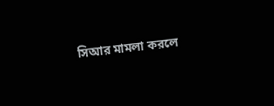সিআর মামলা করলে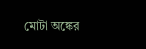মোটা অঙ্কের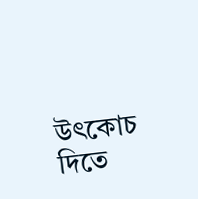উৎকোচ দিতে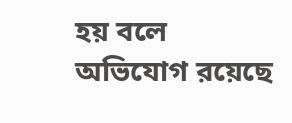হয় বলে অভিযোগ রয়েছে